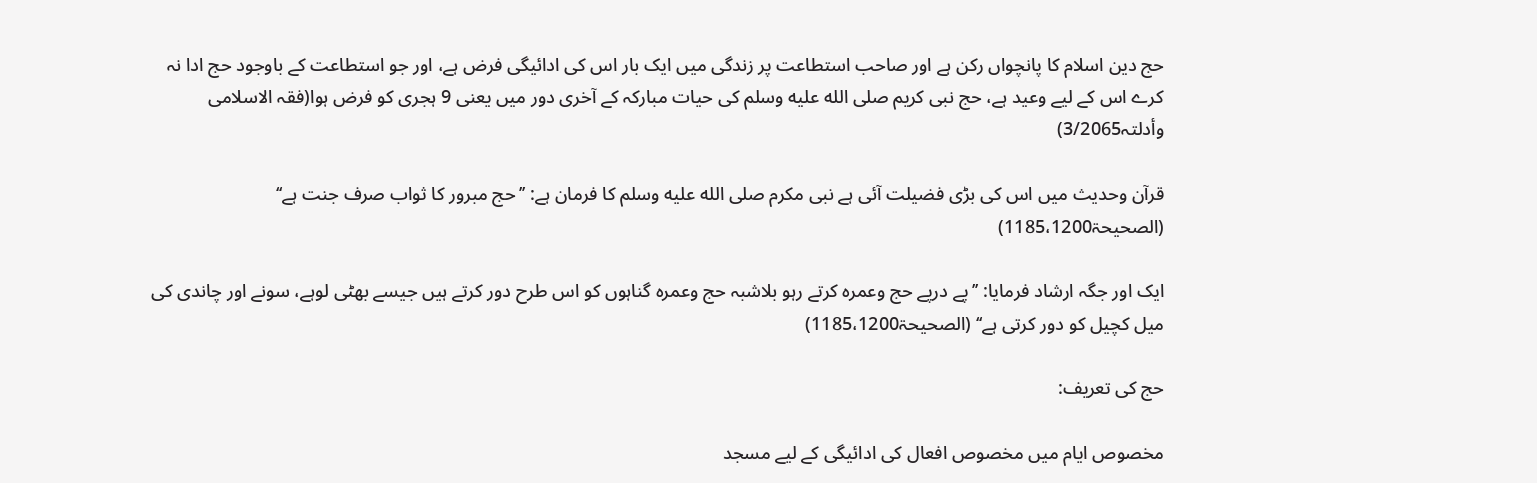حج دین اسلام کا پانچواں رکن ہے اور صاحب استطاعت پر زندگی میں ایک بار اس کی ادائیگی فرض ہے، اور جو استطاعت کے باوجود حج ادا نہ کرے اس کے لیے وعید ہے، حج نبی کریم صلى الله عليه وسلم کی حیات مبارکہ کے آخری دور میں یعنی 9 ہجری کو فرض ہوا(فقہ الاسلامی وأدلتہ3/2065)

قرآن وحدیث میں اس کی بڑی فضیلت آئی ہے نبی مکرم صلى الله عليه وسلم کا فرمان ہے: ’’حج مبرور کا ثواب صرف جنت ہے‘‘ (الصحیحۃ1185،1200)

ایک اور جگہ ارشاد فرمایا: ’’پے درپے حج وعمرہ کرتے رہو بلاشبہ حج وعمرہ گناہوں کو اس طرح دور کرتے ہیں جیسے بھٹی لوہے، سونے اور چاندی کی میل کچیل کو دور کرتی ہے‘‘ (الصحیحۃ1185،1200)

حج کی تعریف:

مخصوص ایام میں مخصوص افعال کی ادائیگی کے لیے مسجد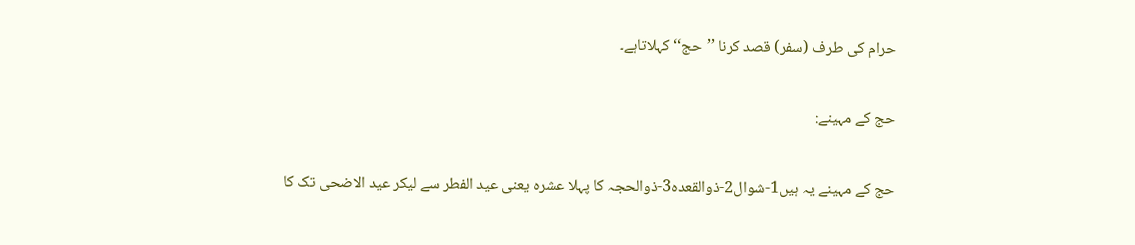حرام کی طرف (سفر) قصد کرنا ’’حج‘‘ کہلاتاہے۔

حج کے مہینے:

حج کے مہینے یہ ہیں1-شوال2-ذوالقعدہ3-ذوالحجہ کا پہلا عشرہ یعنی عید الفطر سے لیکر عید الاضحی تک کا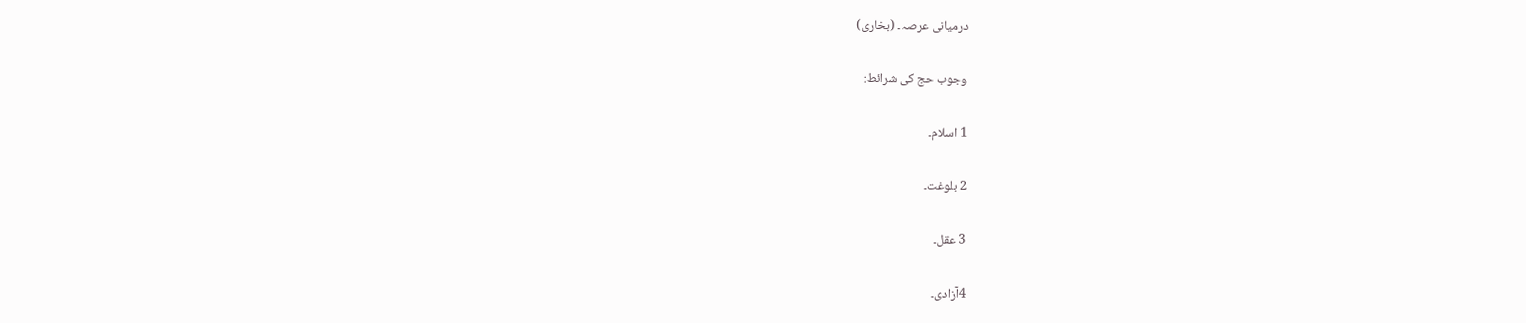درمیانی عرصہ۔ (بخاری)

وجوب حج کی شرائط:

1 اسلام۔

2 بلوغت۔

3 عقل۔

4آزادی۔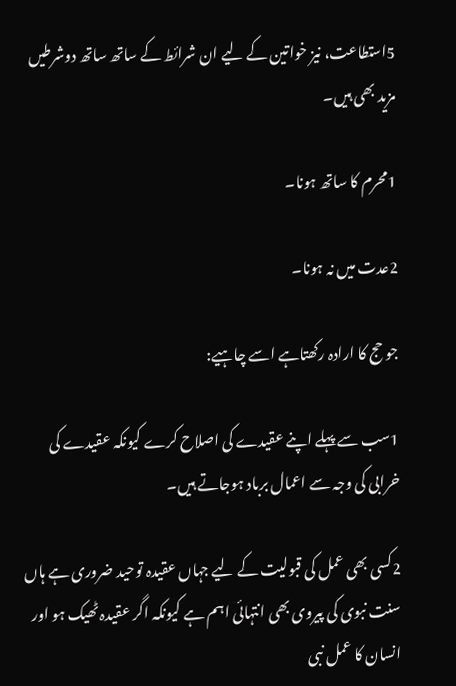5استطاعت، نیز خواتین کے لیے ان شرائط کے ساتھ ساتھ دوشرطیں مزید بھی ہیں۔

1محرم کا ساتھ ہونا۔

2عدت میں نہ ہونا۔

جو حج کا ارادہ رکھتاہے اسے چاہیے:

1سب سے پہلے اپنے عقیدے کی اصلاح کرے کیونکہ عقیدے کی خرابی کی وجہ سے اعمال برباد ہوجاتے ہیں۔

2کسی بھی عمل کی قبولیت کے لیے جہاں عقیدہ توحید ضروری ہے ہاں سنت نبوی کی پیروی بھی انتہائی اہم ہے کیونکہ اگر عقیدہ ٹھیک ہو اور انسان کا عمل نبی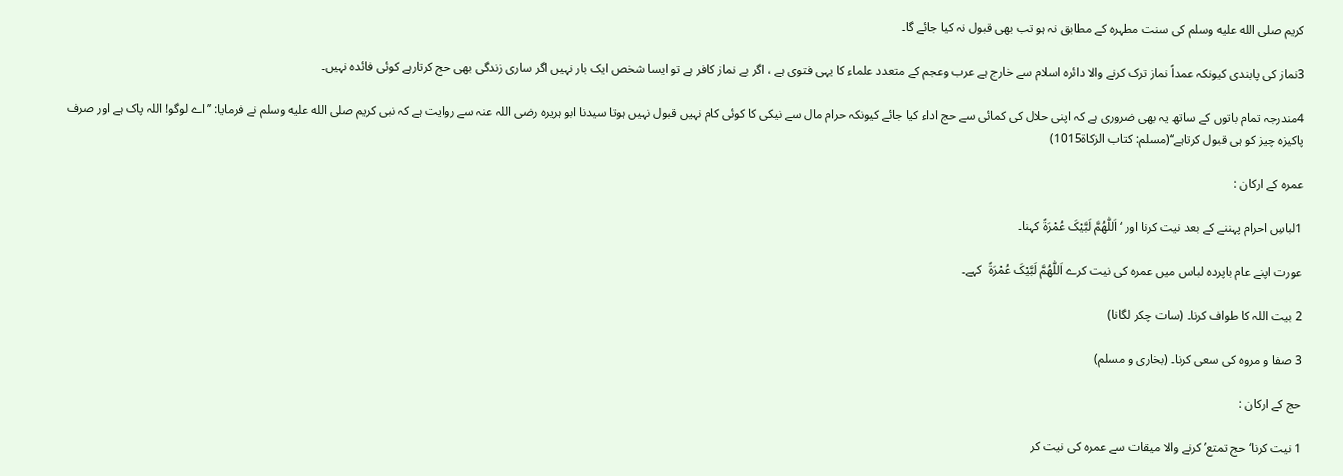کریم صلى الله عليه وسلم کی سنت مطہرہ کے مطابق نہ ہو تب بھی قبول نہ کیا جائے گا۔

3نماز کی پابندی کیونکہ عمداً نماز ترک کرنے والا دائرہ اسلام سے خارج ہے عرب وعجم کے متعدد علماء کا یہی فتوی ہے ، اگر بے نماز کافر ہے تو ایسا شخص ایک بار نہیں اگر ساری زندگی بھی حج کرتارہے کوئی فائدہ نہیں۔

4مندرجہ تمام باتوں کے ساتھ یہ بھی ضروری ہے کہ اپنی حلال کی کمائی سے حج اداء کیا جائے کیونکہ حرام مال سے نیکی کا کوئی کام نہیں قبول نہیں ہوتا سیدنا ابو ہریرہ رضی اللہ عنہ سے روایت ہے کہ نبی کریم صلى الله عليه وسلم نے فرمایا: ’’اے لوگو! اللہ پاک ہے اور صرف پاکیزہ چیز کو ہی قبول کرتاہے‘‘(مسلم: کتاب الزکاۃ1015)

عمرہ کے ارکان :

1لباسِ احرام پہننے کے بعد نیت کرنا اور ‘اَللّٰھُمَّ لَبَّیْکَ عُمْرَۃً کہنا۔

عورت اپنے عام باپردہ لباس میں عمرہ کی نیت کرے اَللّٰھُمَّ لَبَّیْکَ عُمْرَۃً  کہے۔

2 بیت اللہ کا طواف کرنا۔ (سات چکر لگانا)

3 صفا و مروہ کی سعی کرنا۔ (بخاری و مسلم)

حج کے ارکان :

1 نیت کرنا‘حج تمتع’ کرنے والا میقات سے عمرہ کی نیت کر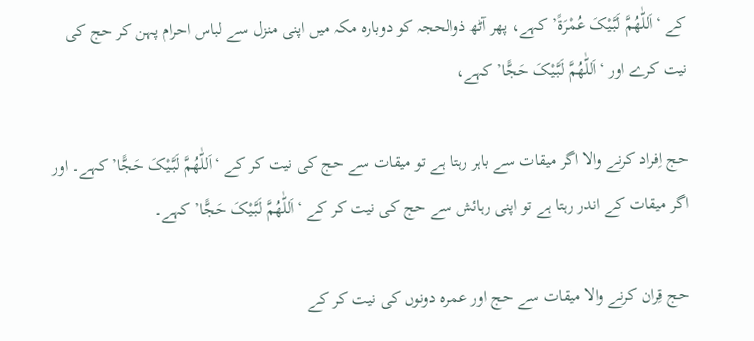کے ‘اَللّٰھُمَّ لَبَّیْکَ عُمْرَۃً’ کہے، پھر آٹھ ذوالحجہ کو دوبارہ مکہ میں اپنی منزل سے لباس احرام پہن کر حج کی نیت کرے اور ‘اَللّٰھُمَّ لَبَّیْکَ حَجًّا’ کہے،

حج اِفراد کرنے والا اگر میقات سے باہر رہتا ہے تو میقات سے حج کی نیت کر کے ‘اَللّٰھُمَّ لَبَّیْکَ حَجًّا’ کہے۔ اور اگر میقات کے اندر رہتا ہے تو اپنی رہائش سے حج کی نیت کر کے ‘اَللّٰھُمَّ لَبَّیْکَ حَجًّا’ کہے۔

حج قِران کرنے والا میقات سے حج اور عمرہ دونوں کی نیت کر کے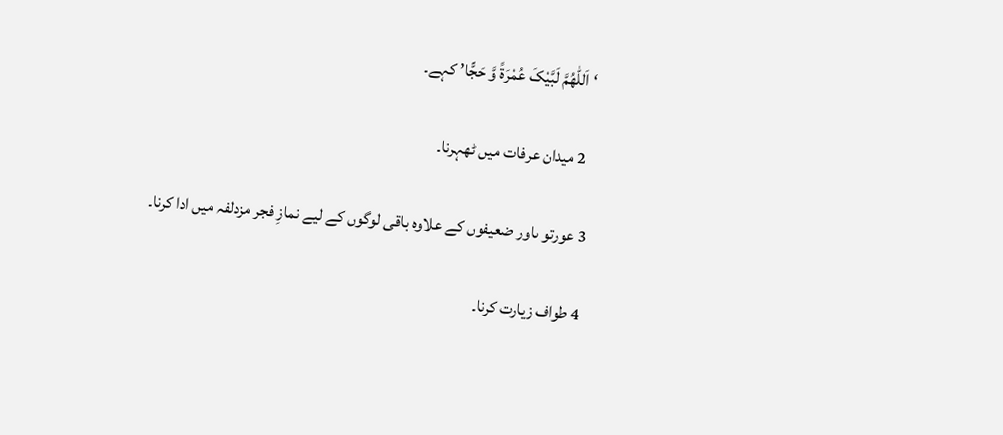‘اَللّٰھُمَّ لَبَّیْکَ عُمْرَۃً وَّ حَجًّا’ کہے۔

  2 میدان عرفات میں ٹھہرنا۔

3 عورتو ںاور ضعیفوں کے علاوہ باقی لوگوں کے لیے نمازِ فجر مزدلفہ میں ادا کرنا۔

4 طواف زیارت کرنا۔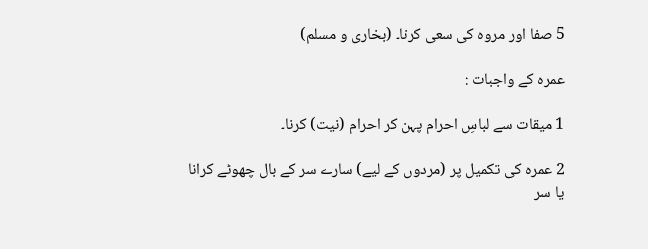5 صفا اور مروہ کی سعی کرنا۔ (بخاری و مسلم)

عمرہ کے واجبات :

1 میقات سے لباسِ احرام پہن کر احرام (نیت) کرنا۔

2 عمرہ کی تکمیل پر (مردوں کے لیے) سارے سر کے بال چھوٹے کرانا یا سر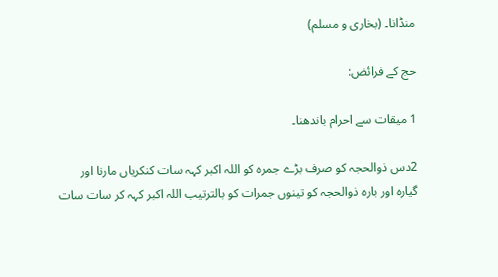منڈانا۔ (بخاری و مسلم)

حج کے فرائض:

1 میقات سے احرام باندھنا۔

2دس ذوالحجہ کو صرف بڑے جمرہ کو اللہ اکبر کہہ سات کنکریاں مارنا اور گیارہ اور بارہ ذوالحجہ کو تینوں جمرات کو بالترتیب اللہ اکبر کہہ کر سات سات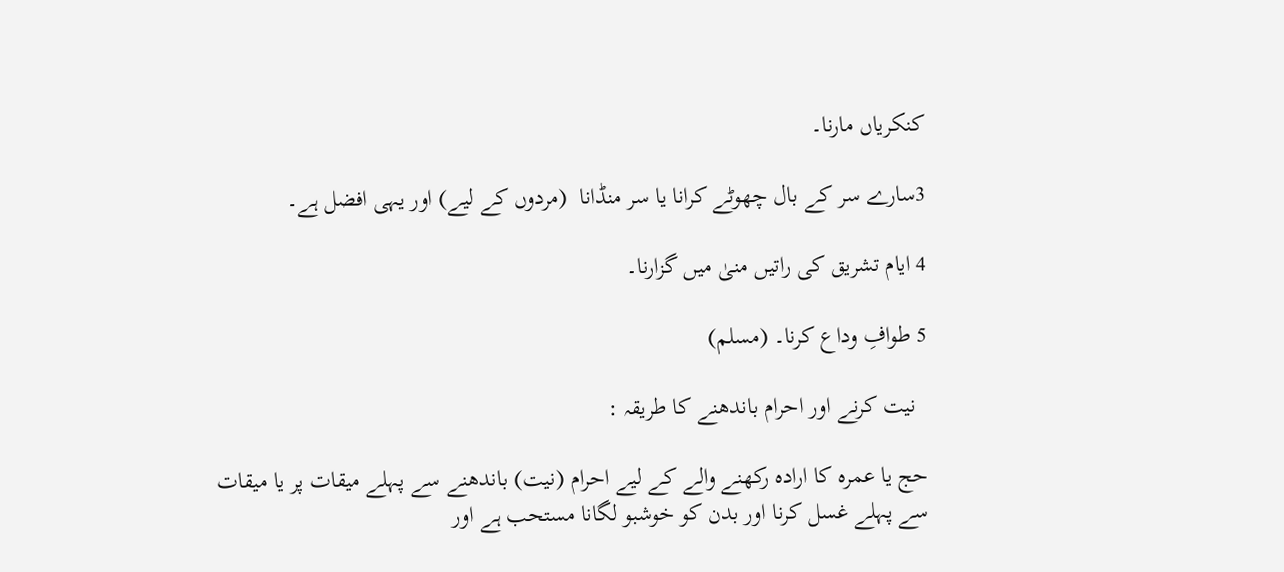کنکریاں مارنا۔

3سارے سر کے بال چھوٹے کرانا یا سر منڈانا  (مردوں کے لیے) اور یہی افضل ہے۔

4 ایام تشریق کی راتیں منیٰ میں گزارنا۔

5 طوافِ وداع کرنا۔ (مسلم)

  نیت کرنے اور احرام باندھنے کا طریقہ :

حج یا عمرہ کا ارادہ رکھنے والے کے لیے احرام (نیت) باندھنے سے پہلے میقات پر یا میقات سے پہلے غسل کرنا اور بدن کو خوشبو لگانا مستحب ہے اور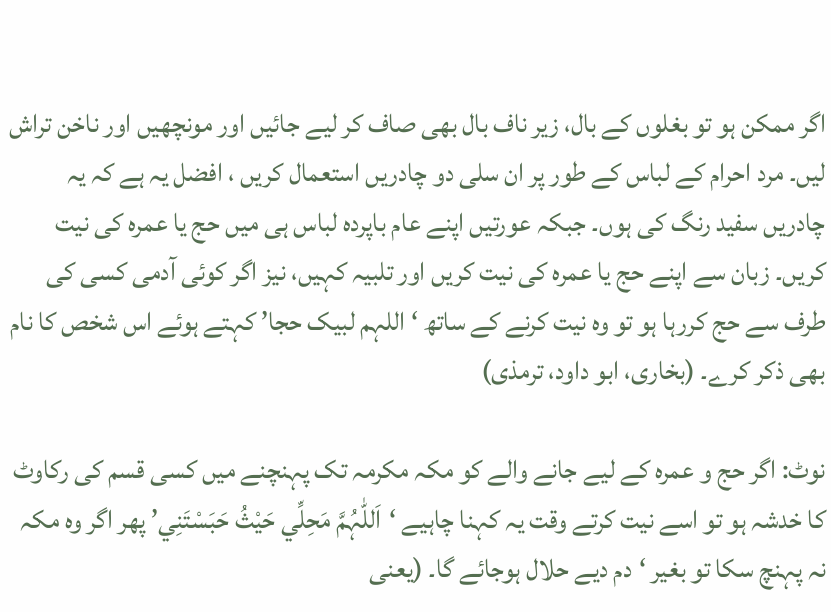اگر ممکن ہو تو بغلوں کے بال، زیر ناف بال بھی صاف کر لیے جائیں اور مونچھیں اور ناخن تراش لیں۔ مرد احرام کے لباس کے طور پر ان سلی دو چادریں استعمال کریں ، افضل یہ ہے کہ یہ چادریں سفید رنگ کی ہوں۔ جبکہ عورتیں اپنے عام باپردہ لباس ہی میں حج یا عمرہ کی نیت کریں۔ زبان سے اپنے حج یا عمرہ کی نیت کریں اور تلبیہ کہیں، نیز اگر کوئی آدمی کسی کی طرف سے حج کررہا ہو تو وہ نیت کرنے کے ساتھ ‘اللہم لبیک حجا’ کہتے ہوئے اس شخص کا نام بھی ذکر کرے۔ (بخاری، ابو داود، ترمذی)

نوٹ: اگر حج و عمرہ کے لیے جانے والے کو مکہ مکرمہ تک پہنچنے میں کسی قسم کی رکاوٹ کا خدشہ ہو تو اسے نیت کرتے وقت یہ کہنا چاہیے ‘اَللّٰہُمَّ مَحِلِّي حَیْثُ حَبَسْتَنِي’ پھر اگر وہ مکہ نہ پہنچ سکا تو بغیر ‘دم دیے حلال ہوجائے گا۔ (یعنی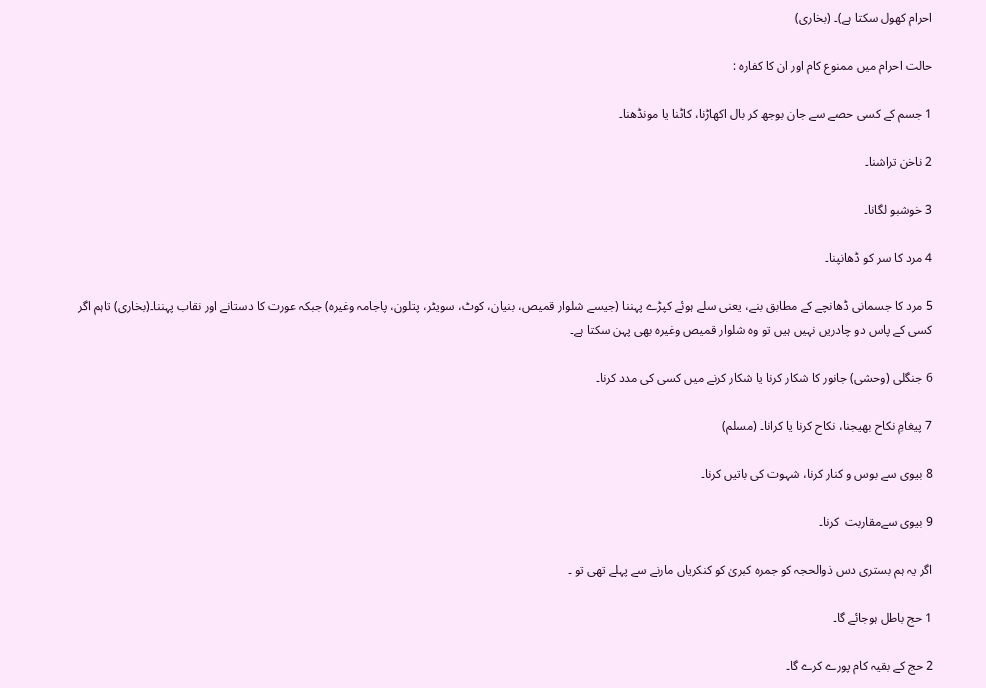احرام کھول سکتا ہے)۔ (بخاری)

حالت احرام میں ممنوع کام اور ان کا کفارہ :

1 جسم کے کسی حصے سے جان بوجھ کر بال اکھاڑنا، کاٹنا یا مونڈھنا۔

2 ناخن تراشنا۔

3 خوشبو لگانا۔

4 مرد کا سر کو ڈھانپنا۔

5 مرد کا جسمانی ڈھانچے کے مطابق بنے، یعنی سلے ہوئے کپڑے پہننا (جیسے شلوار قمیص، بنیان، کوٹ، سویٹر، پتلون، پاجامہ وغیرہ) جبکہ عورت کا دستانے اور نقاب پہننا۔(بخاری) تاہم اگر کسی کے پاس دو چادریں نہیں ہیں تو وہ شلوار قمیص وغیرہ بھی پہن سکتا ہے۔

6 جنگلی (وحشی) جانور کا شکار کرنا یا شکار کرنے میں کسی کی مدد کرنا۔

7 پیغامِ نکاح بھیجنا، نکاح کرنا یا کرانا۔ (مسلم)

8 بیوی سے بوس و کنار کرنا، شہوت کی باتیں کرنا۔

9 بیوی سےمقاربت  کرنا۔

اگر یہ ہم بستری دس ذوالحجہ کو جمرہ کبریٰ کو کنکریاں مارنے سے پہلے تھی تو ۔

1 حج باطل ہوجائے گا۔

2 حج کے بقیہ کام پورے کرے گا۔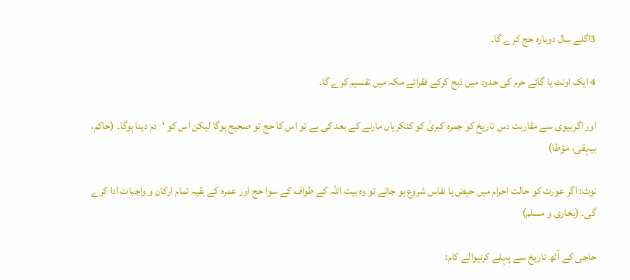3اگلے سال دوبارہ حج کرے گا۔

4 ایک اونٹ یا گائے حرم کی حدود میں ذبح کرکے فقرائے مکہ میں تقسیم کرے گا۔

اور اگربیوی سے مقاربت دس تاریخ کو جمرہ کبریٰ کو کنکریاں مارنے کے بعد کی ہے تو اس کا حج تو صحیح ہوگا لیکن اس کو ‘دم دینا ہوگا۔ (حاکم، بیہقی، مؤطا)

نوٹ: اگر عورت کو حالت احرام میں حیض یا نفاس شروع ہو جائے تو وہ بیت اللہ کے طواف کے سوا حج اور عمرہ کے بقیہ تمام ارکان و واجبات ادا کرے گی۔ (بخاری و مسلم)

حاجی کے آٹھ تاریخ سے پہلے کرنیوالے کام: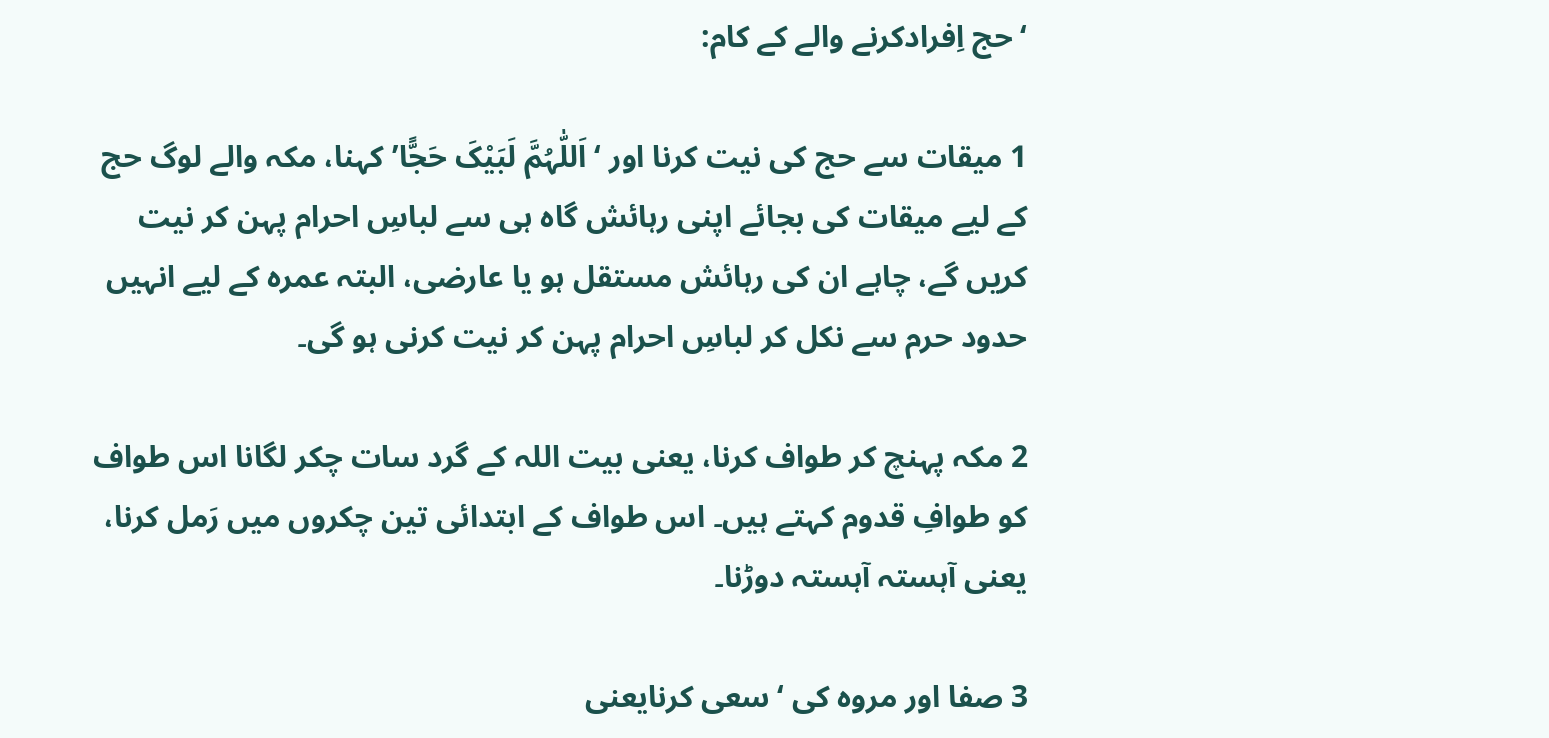‘حج اِفرادکرنے والے کے کام:

1 میقات سے حج کی نیت کرنا اور ‘اَللّٰہُمَّ لَبَیْکَ حَجًّا’ کہنا، مکہ والے لوگ حج کے لیے میقات کی بجائے اپنی رہائش گاہ ہی سے لباسِ احرام پہن کر نیت کریں گے، چاہے ان کی رہائش مستقل ہو یا عارضی، البتہ عمرہ کے لیے انہیں حدود حرم سے نکل کر لباسِ احرام پہن کر نیت کرنی ہو گی۔

2 مکہ پہنچ کر طواف کرنا، یعنی بیت اللہ کے گرد سات چکر لگانا اس طواف کو طوافِ قدوم کہتے ہیں۔ اس طواف کے ابتدائی تین چکروں میں رَمل کرنا، یعنی آہستہ آہستہ دوڑنا۔

3 صفا اور مروہ کی ‘سعی کرنایعنی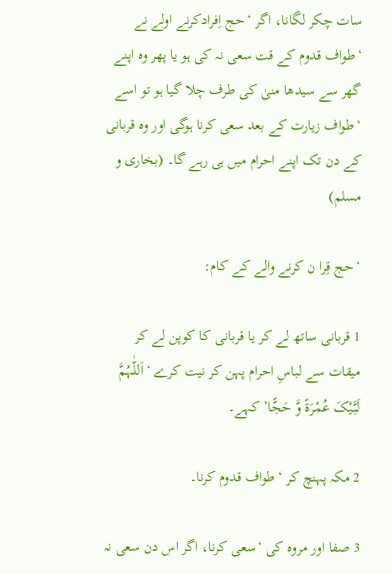سات چکر لگانا، اگر ‘حج اِفرادکرنے اولے نے ‘طواف قدوم کے قت سعی نہ کی ہو یا پھر وہ اپنے گھر سے سیدھا منیٰ کی طرف چلا گیا ہو تو اسے ‘طواف زیارت کے بعد سعی کرنا ہوگی اور وہ قربانی کے دن تک اپنے احرام میں ہی رہے گا۔ (بخاری و مسلم)

‘حج قِرا ن کرنے والے کے کام:

1 قربانی ساتھ لے کر یا قربانی کا کوپن لے کر میقات سے لباسِ احرام پہن کر نیت کرے ‘اَللّٰہُمَّ لَبَّیْکَ عُمْرَۃً وَّ حَجًّا’ کہے۔

2 مکہ پہنچ کر ‘طواف قدوم کرنا۔

3 صفا اور مروہ کی ‘سعی کرنا، اگر اس دن سعی نہ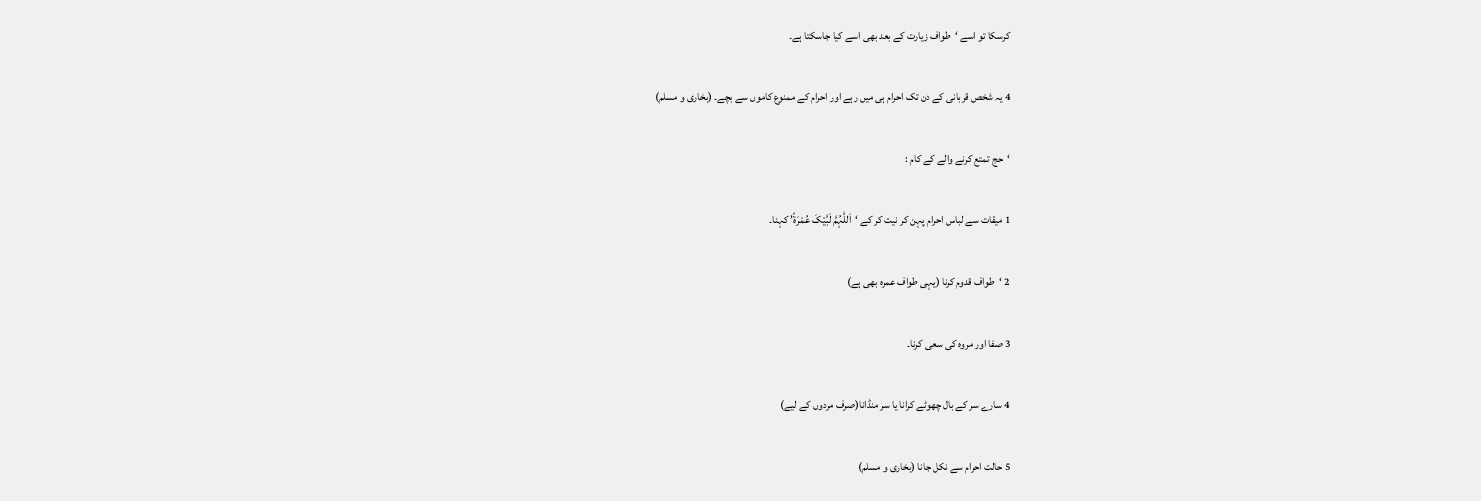کرسکا تو اسے ‘طواف زیارت کے بعد بھی اسے کیا جاسکتا ہے۔

4 یہ شخص قربانی کے دن تک احرام ہی میں رہے اور احرام کے ممنوع کاموں سے بچے۔ (بخاری و مسلم)

‘حج تمتع کرنے والے کے کام :

1 میقات سے لباس احرام پہن کر نیت کر کے ‘اَللّٰہُمَّ لَبَّیْکَ عُمْرَۃً’ کہنا۔

2 ‘طواف قدوم کرنا (یہی طواف عمرہ بھی ہے)

3 صفا اور مروہ کی سعی کرنا۔

4 سارے سر کے بال چھوٹے کرانا یا سر منڈانا(صرف مردوں کے لیے)

5 حالت احرام سے نکل جانا (بخاری و مسلم)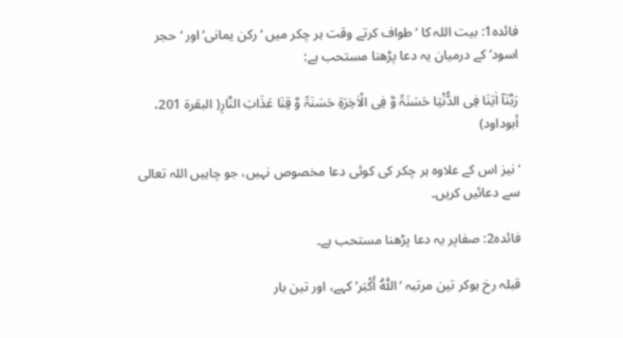فائدہ1: بیت اللہ کا ‘طواف کرتے وقت ہر چکر میں ‘رکن یمانی’ اور ‘حجر اسود’ کے درمیان یہ دعا پڑھنا مستحب ہے:

رَبَّنَآ اٰتِنَا فِی الدُّنْیَا حَسَنَۃً وَّ فِی الْاٰخِرَۃِ حَسَنَۃً وَّ قِنَا عَذَابَ النَّارِ( البقرۃ 201، أبوداود)

‘ نیز اس کے علاوہ ہر چکر کی کوئی دعا مخصوص نہیں، جو چاہیں اللہ تعالی سے دعائیں کریں۔

فائدہ2: صفاپر یہ دعا پڑھنا مستحب ہے۔

قبلہ رخ ہوکر تین مرتبہ ‘اَللّٰہُ أَکْبَر’ کہے، اور تین بار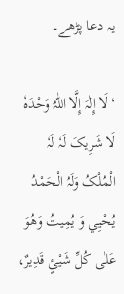یہ دعا پڑھے۔

‘لَا إِلٰہَ إِلَّا اللّٰہُ وَحْدَہٗ لَا شَرِیکَ لَہٗ لَہٗ الْمُلْکُ وَلَہُ الْحَمْدُ یُحْیِي وَ یُمِیتُ وَھُوَ عَلٰی کُلِّ شَيْئٍ قَدِیرٌ،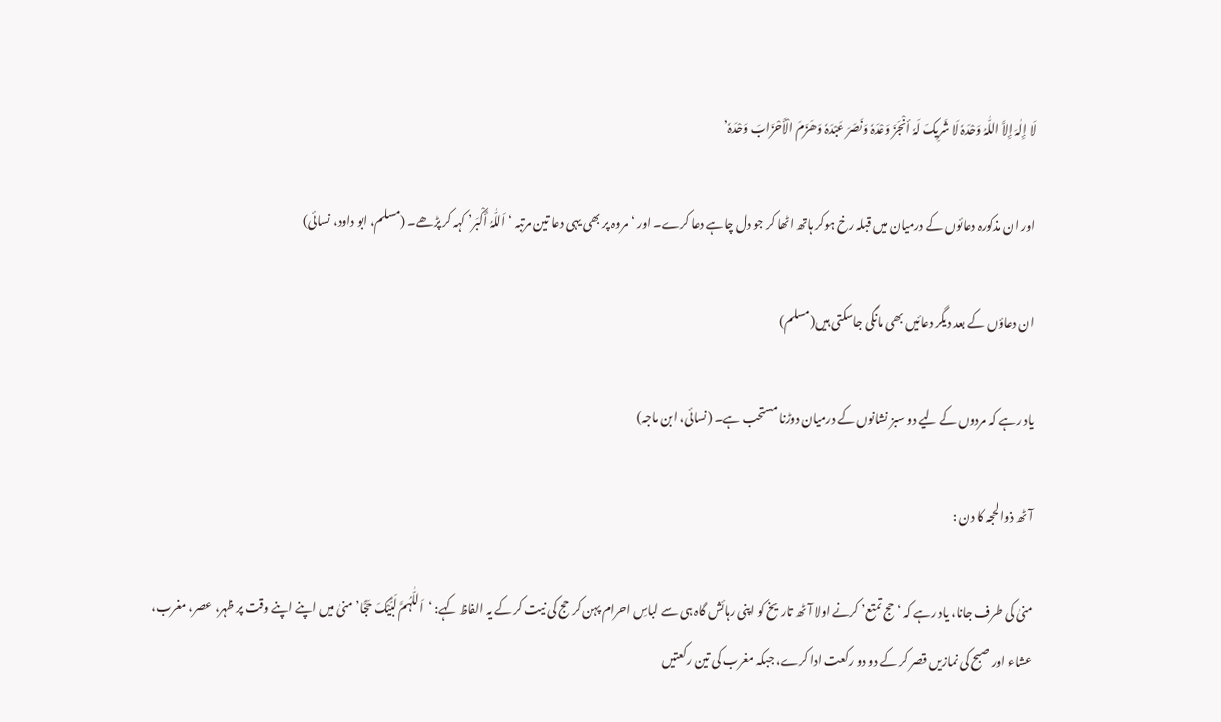لَا إِلٰہَ إِلاَّ اللّٰہُ وَحْدَہٗ لَا شَرِیکَ لَہٗ أنْجَزَ وَعْدَہٗ وَنَصَرَ عَبْدَہٗ وَھَزَمَ الْأَحْزَابَ وَحْدَہٗ’

اور ان مذکورہ دعائوں کے درمیان میں قبلہ رخ ہوکر ہاتھ اٹھا کر جو دل چاہے دعا کرے۔ اور ‘مروہ پر بھی یہی دعا تین مرتبہ ‘اَللّٰہُ أَکْبَر’ کہہ کر پڑھے۔ (مسلم، ابو داود، نسائی)

ان دعاؤں کے بعد دیگر دعائیں بھی مانگی جاسکتی ہیں(مسلم)

یاد رہے کہ مردوں کے لیے دو سبز نشانوں کے درمیان دوڑنا مستحب ہے۔ (نسائی، ابن ماجہ)

آٹھ ذوالحجہ کا دن :

منیٰ کی طرف جانا، یاد رہے کہ ‘حج تمتع’ کرنے اولا آٹھ تاریخ کو اپنی رہائش گاہ ہی سے لباسِ احرام پہن کر حج کی نیت کر کے یہ الفاظ کہے: ‘اَللّٰہُمَّ لَبَّیْکَ حَجًّا’ منیٰ میں اپنے اپنے وقت پر ظہر، عصر، مغرب، عشاء اور صبح کی نمازیں قصر کر کے دو دو رکعت ادا کرے، جبکہ مغرب کی تین رکعتیں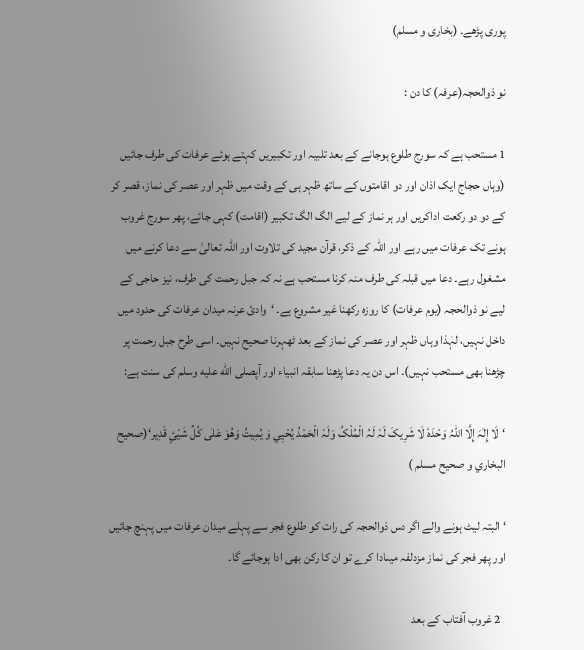پوری پڑھے۔ (بخاری و مسلم)

نو ذوالحجہ(عرفہ) کا دن :

1 مستحب ہے کہ سورج طلوع ہوجانے کے بعد تلبیہ اور تکبیریں کہتے ہوئے عرفات کی طرف جائیں (وہاں حجاج ایک اذان اور دو اقامتوں کے ساتھ ظہر ہی کے وقت میں ظہر اور عصر کی نماز، قصر کر کے دو دو رکعت اداکریں اور ہر نماز کے لیے الگ الگ تکبیر (اقامت) کہی جائے، پھر سورج غروب ہونے تک عرفات میں رہے اور اللہ کے ذکر، قرآن مجید کی تلاوت اور اللہ تعالیٰ سے دعا کرنے میں مشغول رہے۔ دعا میں قبلہ کی طرف منہ کرنا مستحب ہے نہ کہ جبل رحمت کی طرف، نیز حاجی کے لیے نو ذوالحجہ (یوم عرفات) کا روزہ رکھنا غیر مشروع ہے۔ ‘وادیٔ عرنہ میدان عرفات کی حدود میں داخل نہیں، لہٰذا وہاں ظہر اور عصر کی نماز کے بعد ٹھہرنا صحیح نہیں۔ اسی طرح جبل رحمت پر چڑھنا بھی مستحب نہیں)۔ اس دن یہ دعا پڑھنا سابقہ انبیاء اور آپصلى الله عليه وسلم کی سنت ہے:

‘لَا إِلٰہَ إِلَّا اللّٰہُ وَحْدَہٗ لَا شَرِیکَ لَہٗ لَہُ الْمُلْکُ وَلَہٗ الْحَمْدُ یُحْیِي وَ یُمِیتُ وَھُوَ عَلٰی کُلِّ شَيْئٍ قَدِیر‘(صحیح البخاري و صحیح مسلم )

‘ البتہ لیٹ ہونے والے اگر دس ذوالحجہ کی رات کو طلوع فجر سے پہلے میدان عرفات میں پہنچ جائیں اور پھر فجر کی نماز مزدلفہ میںادا کرے تو ان کا رکن بھی ادا ہوجائے گا۔

  2 غروب آفتاب کے بعد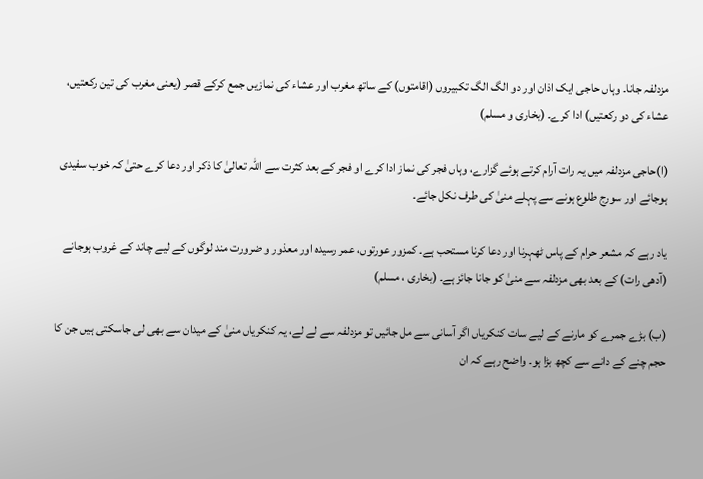مزدلفہ جانا۔ وہاں حاجی ایک اذان اور دو الگ الگ تکبیروں (اقامتوں) کے ساتھ مغرب اور عشاء کی نمازیں جمع کرکے قصر (یعنی مغرب کی تین رکعتیں، عشاء کی دو رکعتیں) ادا کرے۔ (بخاری و مسلم)

(ا)حاجی مزدلفہ میں یہ رات آرام کرتے ہوئے گزارے، وہاں فجر کی نماز ادا کرے او فجر کے بعد کثرت سے اللہ تعالیٰ کا ذکر اور دعا کرے حتیٰ کہ خوب سفیدی ہوجائے اور سورج طلوع ہونے سے پہلے منیٰ کی طرف نکل جائے۔

یاد رہے کہ مشعر حرام کے پاس ٹھہرنا اور دعا کرنا مستحب ہے۔ کمزور عورتوں، عمر رسیدہ اور معذور و ضرورت مند لوگوں کے لیے چاند کے غروب ہوجانے (آدھی رات) کے بعد بھی مزدلفہ سے منیٰ کو جانا جائز ہے۔ (بخاری ، مسلم)

(ب) بڑے جمرے کو مارنے کے لیے سات کنکریاں اگر آسانی سے مل جائیں تو مزدلفہ سے لے لے، یہ کنکریاں منیٰ کے میدان سے بھی لی جاسکتی ہیں جن کا حجم چنے کے دانے سے کچھ بڑا ہو۔ واضح رہے کہ ان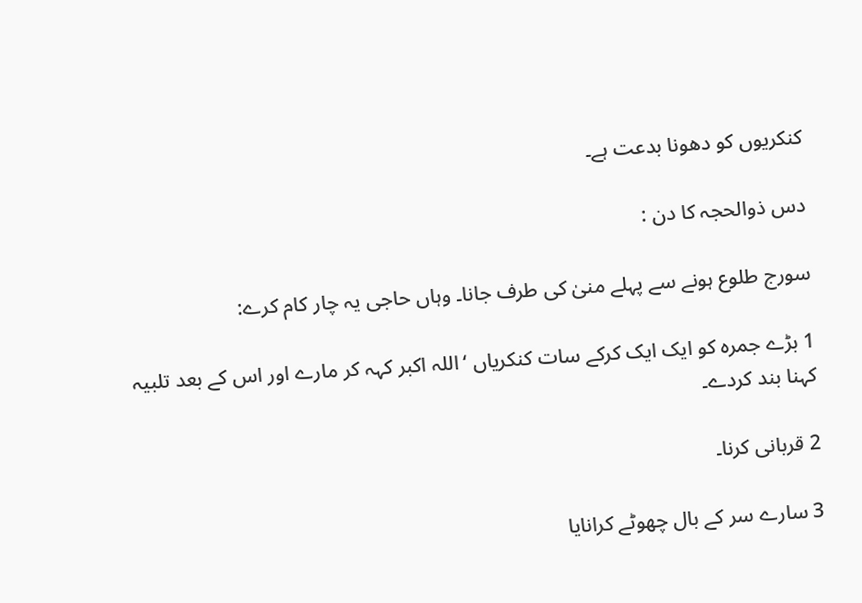کنکریوں کو دھونا بدعت ہے۔

دس ذوالحجہ کا دن :

سورج طلوع ہونے سے پہلے منیٰ کی طرف جانا۔ وہاں حاجی یہ چار کام کرے:

1 بڑے جمرہ کو ایک ایک کرکے سات کنکریاں ‘اللہ اکبر کہہ کر مارے اور اس کے بعد تلبیہ کہنا بند کردے۔

2 قربانی کرنا۔

3 سارے سر کے بال چھوٹے کرانایا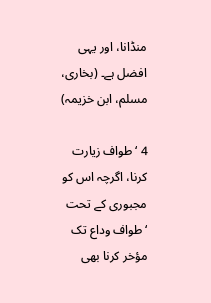منڈانا، اور یہی افضل ہے۔ (بخاری، مسلم، ابن خزیمہ)

4 ‘طواف زیارت کرنا، اگرچہ اس کو مجبوری کے تحت ‘طواف وداع تک مؤخر کرنا بھی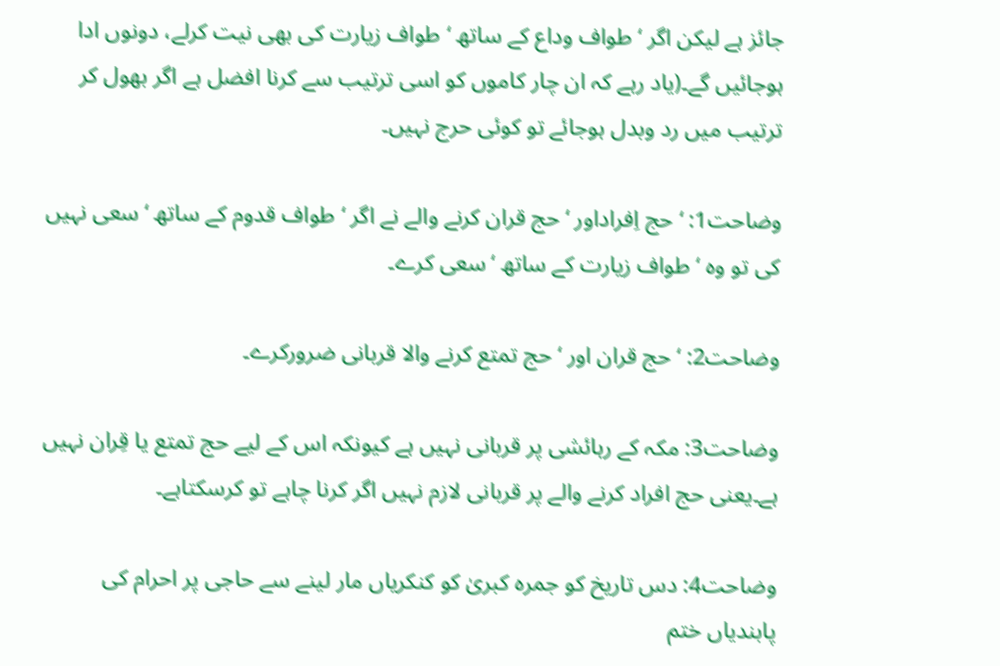جائز ہے لیکن اگر ‘طواف وداع کے ساتھ ‘طواف زیارت کی بھی نیت کرلے، دونوں ادا ہوجائیں گے۔(یاد رہے کہ ان چار کاموں کو اسی ترتیب سے کرنا افضل ہے اگر بھول کر ترتیب میں رد وبدل ہوجائے تو کوئی حرج نہیں۔

وضاحت1: ‘حج اِفراداور ‘حج قران کرنے والے نے اگر ‘طواف قدوم کے ساتھ ‘سعی نہیں کی تو وہ ‘طواف زیارت کے ساتھ ‘سعی کرے۔

وضاحت2: ‘حج قران اور ‘حج تمتع کرنے والا قربانی ضرورکرے۔

وضاحت3: مکہ کے رہائشی پر قربانی نہیں ہے کیونکہ اس کے لیے حج تمتع یا قِران نہیں ہے۔یعنی حج افراد کرنے والے پر قربانی لازم نہیں اگر کرنا چاہے تو کرسکتاہے۔

وضاحت4: دس تاریخ کو جمرہ کبریٰ کو کنکریاں مار لینے سے حاجی پر احرام کی پابندیاں ختم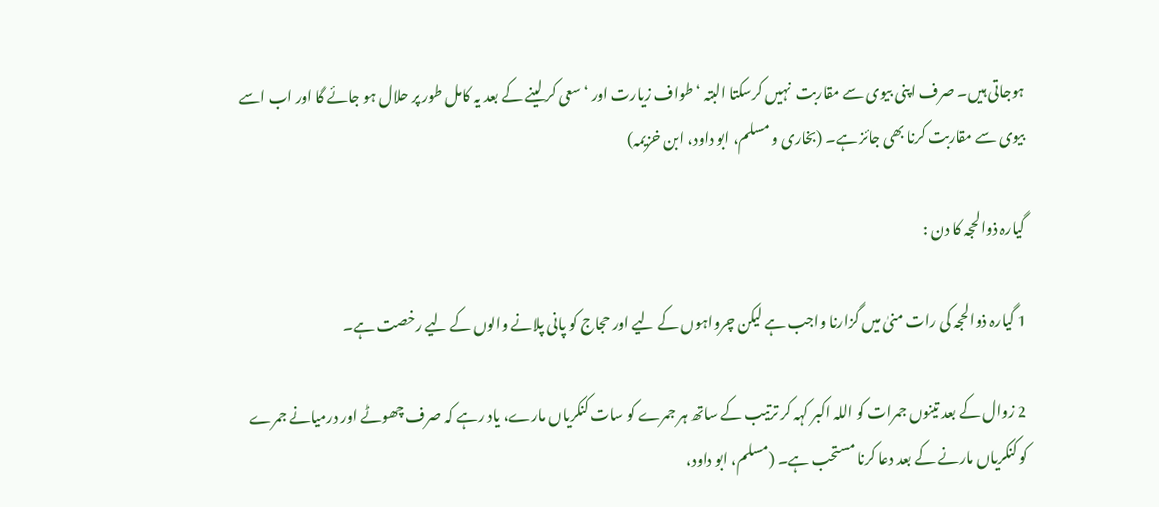ہوجاتی ہیں۔ صرف اپنی بیوی سے مقاربت  نہیں کرسکتا البتہ ‘طواف زیارت اور ‘سعی کر لینے کے بعد یہ کامل طور پر حلال ہو جائے گا اور اب اسے بیوی سے مقاربت کرنا بھی جائز ہے۔ (بخاری و مسلم، ابو داود، ابن خزیمہ)

گیارہ ذوالحجہ کا دن :

1 گیارہ ذوالحجہ کی رات منیٰ میں گزارنا واجب ہے لیکن چرواہوں کے لیے اور حجاج کو پانی پلانے والوں کے لیے رخصت ہے۔

2 زوال کے بعد تینوں جمرات کو اللہ اکبر کہہ کر ترتیب کے ساتھ ہر جمرے کو سات کنکریاں مارے، یاد رہے کہ صرف چھوٹے اور درمیانے جمرے کو کنکریاں مارنے کے بعد دعا کرنا مستحب ہے۔ (مسلم، ابو داود،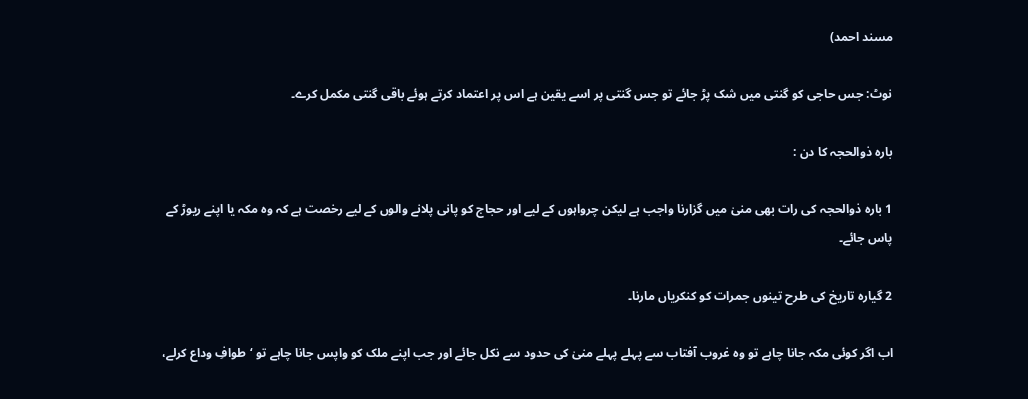مسند احمد)

نوٹ: جس حاجی کو گنتی میں شک پڑ جائے تو جس گنتی پر اسے یقین ہے اس پر اعتماد کرتے ہوئے باقی گنتی مکمل کرے۔

بارہ ذوالحجہ کا دن :

1 بارہ ذوالحجہ کی رات بھی منیٰ میں گزارنا واجب ہے لیکن چرواہوں کے لیے اور حجاج کو پانی پلانے والوں کے لیے رخصت ہے کہ وہ مکہ یا اپنے ریوڑ کے پاس جائے۔

2 گیارہ تاریخ کی طرح تینوں جمرات کو کنکریاں مارنا۔

اب اگر کوئی مکہ جانا چاہے تو وہ غروب آفتاب سے پہلے پہلے منیٰ کی حدود سے نکل جائے اور جب اپنے ملک کو واپس جانا چاہے تو ‘طوافِ وداع کرلے،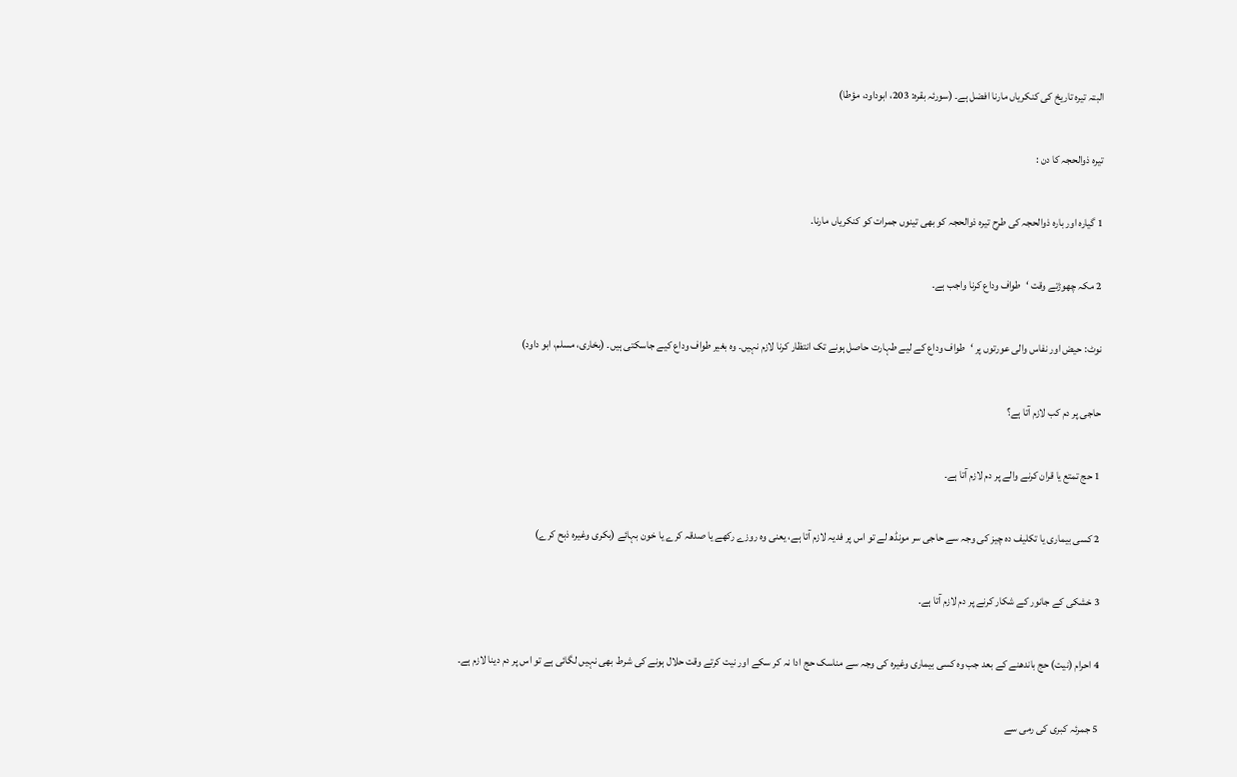البتہ تیرہ تاریخ کی کنکریاں مارنا افضل ہے۔ (سورئہ بقرہ: 203، ابوداود، مؤطا)

تیرہ ذوالحجہ کا دن :

1 گیارہ اور بارہ ذوالحجہ کی طرح تیرہ ذوالحجہ کو بھی تینوں جمرات کو کنکریاں مارنا۔

2 مکہ چھوڑتے وقت ‘طواف وداع کرنا واجب ہے۔

نوٹ: حیض اور نفاس والی عورتوں پر ‘طواف وداع کے لیے طہارت حاصل ہونے تک انتظار کرنا لازم نہیں۔ وہ بغیر طواف وداع کیے جاسکتی ہیں۔ (بخاری، مسلم، ابو داود)

حاجی پر دم کب لازم آتا ہے؟

1 حج تمتع یا قران کرنے والے پر دم لازم آتا ہے۔

2 کسی بیماری یا تکلیف دہ چیز کی وجہ سے حاجی سر مونڈھ لے تو اس پر فدیہ لازم آتا ہے، یعنی وہ روزے رکھے یا صدقہ کرے یا خون بہائے (بکری وغیرہ ذبح کرے)

3 خشکی کے جانور کے شکار کرنے پر دم لازم آتا ہے۔

4 احرام (نیت) حج باندھنے کے بعد جب وہ کسی بیماری وغیرہ کی وجہ سے مناسک حج ادا نہ کر سکے اور نیت کرتے وقت حلال ہونے کی شرط بھی نہیں لگائی ہے تو اس پر دم دینا لازم ہے۔

5 جمرئہ کبری کی رمی سے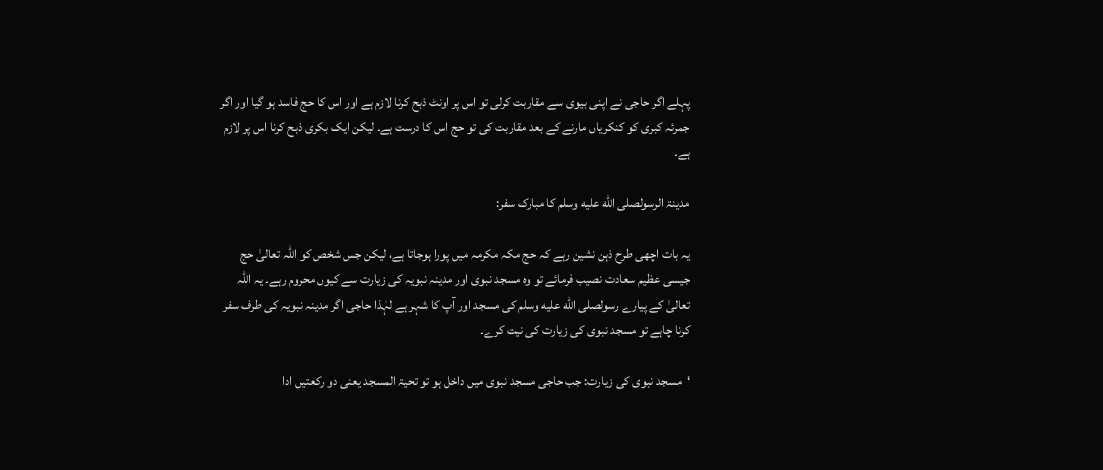پہلے اگر حاجی نے اپنی بیوی سے مقاربت کرلی تو اس پر اونٹ ذبح کرنا لازم ہے اور اس کا حج فاسد ہو گیا اور اگر جمرئہ کبری کو کنکریاں مارنے کے بعد مقاربت کی تو حج اس کا درست ہے۔ لیکن ایک بکری ذبح کرنا اس پر لازم ہے۔

مدینۃ الرسولصلى الله عليه وسلم کا مبارک سفر:

یہ بات اچھی طرح ذہن نشین رہے کہ حج مکہ مکرمہ میں پورا ہوجاتا ہے، لیکن جس شخص کو اللہ تعالیٰ حج جیسی عظیم سعادت نصیب فرمائے تو وہ مسجد نبوی اور مدینہ نبویہ کی زیارت سے کیوں محروم رہے۔ یہ اللہ تعالیٰ کے پیارے رسولصلى الله عليه وسلم کی مسجد اور آپ کا شہر ہے لہٰذا حاجی اگر مدینہ نبویہ کی طرف سفر کرنا چاہے تو مسجد نبوی کی زیارت کی نیت کرے۔

‘مسجد نبوی کی زیارت: جب حاجی مسجد نبوی میں داخل ہو تو تحیۃ المسجد یعنی دو رکعتیں ادا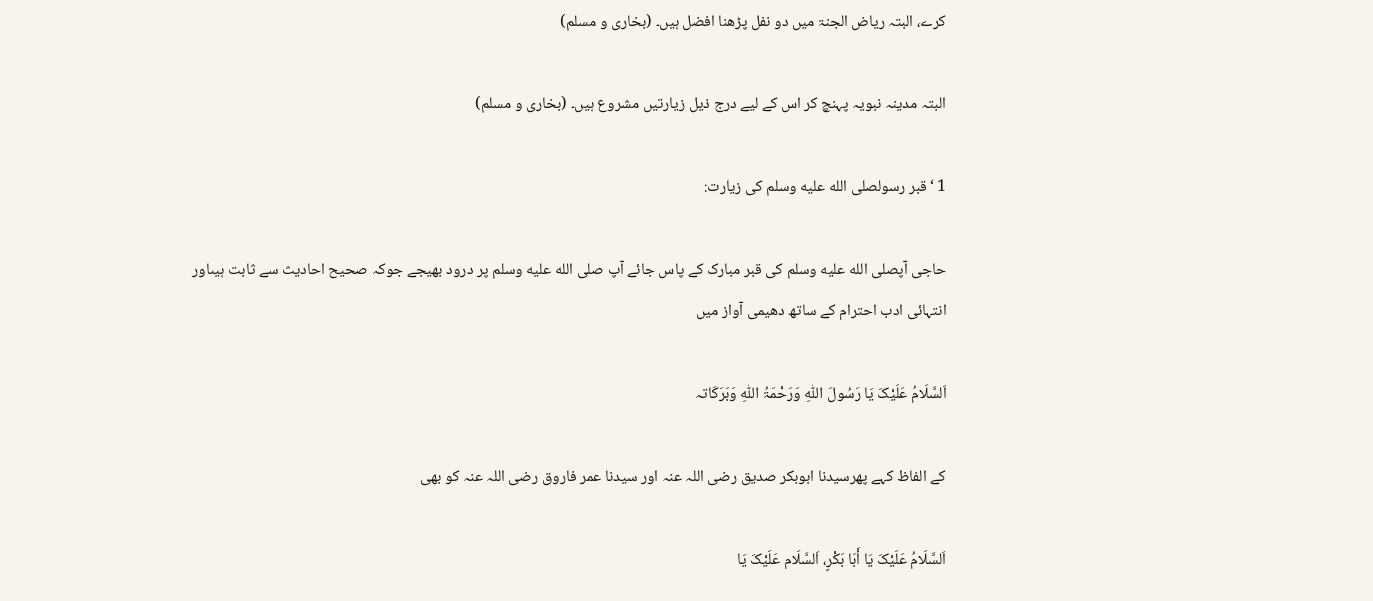کرے، البتہ ریاض الجنۃ میں دو نفل پڑھنا افضل ہیں۔ (بخاری و مسلم)

البتہ مدینہ نبویہ پہنچ کر اس کے لیے درج ذیل زیارتیں مشروع ہیں۔ (بخاری و مسلم)

1 ‘قبر رسولصلى الله عليه وسلم کی زیارت:

حاجی آپصلى الله عليه وسلم کی قبر مبارک کے پاس جائے آپ صلى الله عليه وسلم پر درود بھیجے جوکہ صحیح احادیث سے ثابت ہیںاور  انتہائی ادب احترام کے ساتھ دھیمی آواز میں

اَلسَّلَامُ عَلَیْکَ یَا رَسُولَ اللّٰہِ وَرَحْمَۃُ اللّٰہِ وَبَرَکَاتہ

کے الفاظ کہے پھرسیدنا ابوبکر صدیق رضی اللہ عنہ اور سیدنا عمر فاروق رضی اللہ عنہ کو بھی

اَلسَّلَامُ عَلَیْکَ یَا أَبَا بَکْرٍ، اَلسَّلَام عَلَیْکَ یَا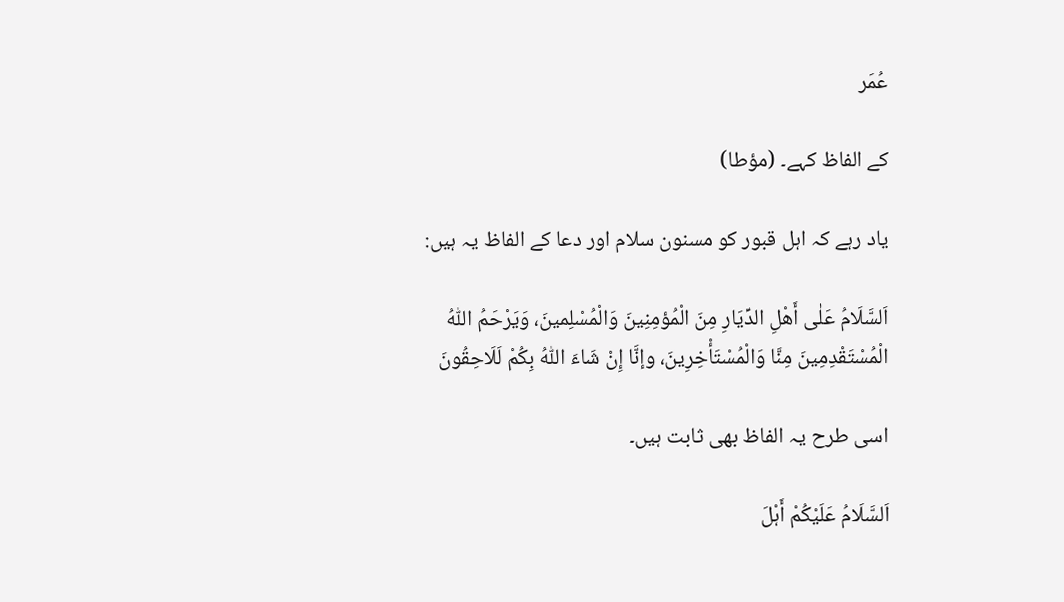عُمَر

کے الفاظ کہے۔ (مؤطا)

یاد رہے کہ اہل قبور کو مسنون سلام اور دعا کے الفاظ یہ ہیں:

اَلسَّلَامُ عَلٰی أَھْلِ الدِّیَارِ مِنَ الْمُؤمِنِینَ وَالْمُسْلِمینَ، وَیَرْحَمُ اللّٰہُ الْمُسْتَقْدِمِینَ مِنَّا وَالْمُسْتَأْخِرِینَ، وإنَّا إِنْ شَاءَ اللّٰہُ بِکُمْ لَلَاحِقُونَ

اسی طرح یہ الفاظ بھی ثابت ہیں۔

اَلسَّلَامُ عَلَیْکُمْ أَہْلَ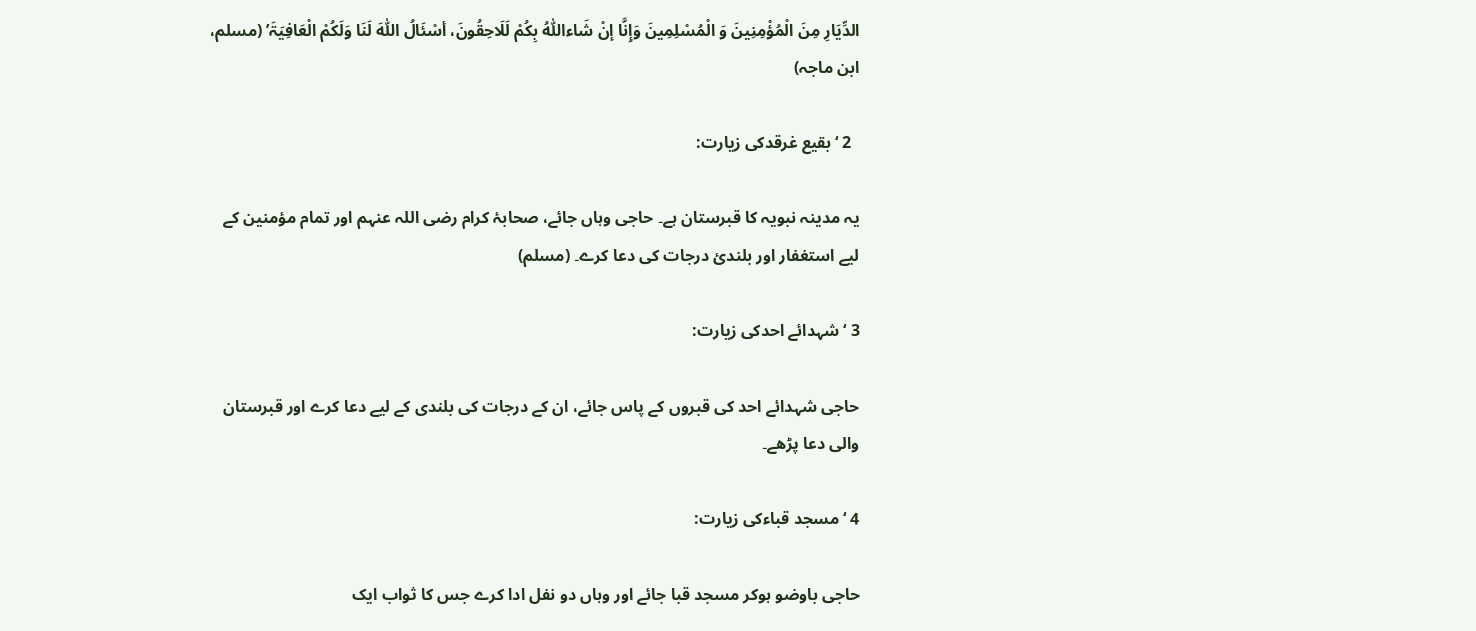الدِّیَارِ مِنَ الْمُؤْمِنِینَ وَ الْمُسْلِمِینَ وَإِنَّا إنْ شَاءاللّٰہُ بِکُمْ لَلَاحِقُونَ، أسْئَالُ اللّٰہَ لَنَا وَلَکُمْ الْعَافِیَۃَ’ (مسلم، ابن ماجہ)

  2 ‘بقیع غرقدکی زیارت:

یہ مدینہ نبویہ کا قبرستان ہے۔ حاجی وہاں جائے، صحابۂ کرام رضی اللہ عنہم اور تمام مؤمنین کے لیے استغفار اور بلندیٔ درجات کی دعا کرے۔ (مسلم)

3 ‘شہدائے احدکی زیارت:

حاجی شہدائے احد کی قبروں کے پاس جائے، ان کے درجات کی بلندی کے لیے دعا کرے اور قبرستان والی دعا پڑھے۔

4 ‘مسجد قباءکی زیارت:

حاجی باوضو ہوکر مسجد قبا جائے اور وہاں دو نفل ادا کرے جس کا ثواب ایک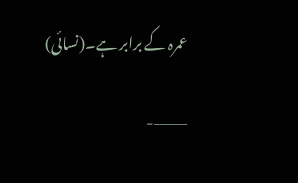عمرہ کے برابر ہے۔(نسائی)

———-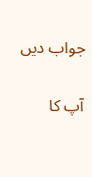جواب دیں

آپ کا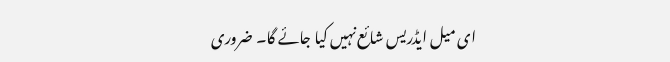ای میل ایڈریس شائع نہیں کیا جائے گا۔ ضروری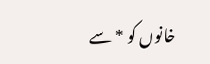خانوں کو * سے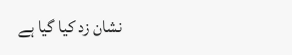نشان زد کیا گیا ہے